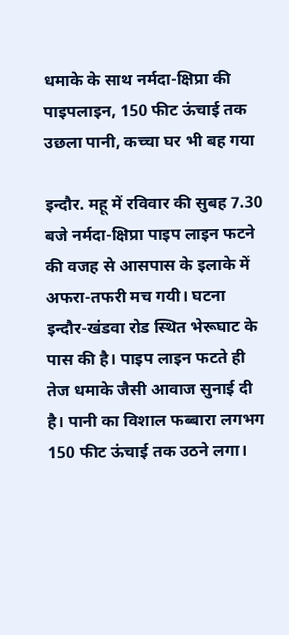धमाके के साथ नर्मदा-क्षिप्रा की पाइपलाइन, 150 फीट ऊंचाई तक उछला पानी, कच्चा घर भी बह गया

इन्दौर. महू में रविवार की सुबह 7.30 बजे नर्मदा-क्षिप्रा पाइप लाइन फटने की वजह से आसपास के इलाके में अफरा-तफरी मच गयी। घटना इन्दौर-खंडवा रोड स्थित भेरूघाट के पास की है। पाइप लाइन फटते ही तेज धमाके जैसी आवाज सुनाई दी है। पानी का विशाल फब्बारा लगभग 150 फीट ऊंचाई तक उठने लगा।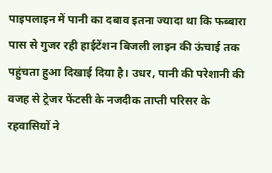पाइपलाइन में पानी का दबाव इतना ज्यादा था कि फब्बारा पास से गुजर रही हाईटेंशन बिजली लाइन की ऊंचाई तक पहुंचता हुआ दिखाई दिया है। उधर, पानी की परेशानी की वजह से ट्रेजर फेंटसी के नजदीक ताप्ती परिसर के रहवासियों ने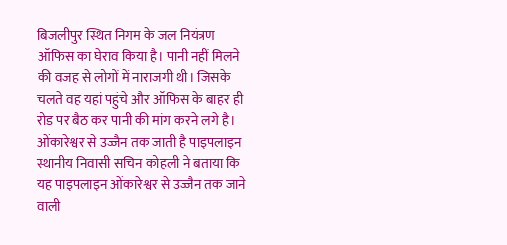बिजलीपुर स्थित निगम के जल नियंत्रण ऑफिस का घेराव किया है। पानी नहीं मिलने की वजह से लोगों में नाराजगी थी। जिसके चलते वह यहां पहुंचे और ऑफिस के बाहर ही रोड पर बैठ कर पानी की मांग करने लगे है।
ओंकारेश्वर से उज्जैन तक जाती है पाइपलाइन
स्थानीय निवासी सचिन कोहली ने बताया कि यह पाइपलाइन ओंकारेश्वर से उज्जैन तक जाने वाली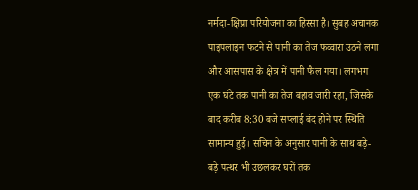नर्मदा-क्षिप्रा परियोजना का हिस्सा है। सुबह अचानक पाइपलाइन फटने से पानी का तेज फव्वारा उठने लगा और आसपास के क्षेत्र में पानी फैल गया। लगभग एक घंटे तक पानी का तेज बहाव जारी रहा, जिसके बाद करीब 8:30 बजे सप्लाई बंद होने पर स्थिति सामान्य हुई। सचिन के अनुसार पानी के साथ बड़े-बड़े पत्थर भी उछलकर घरों तक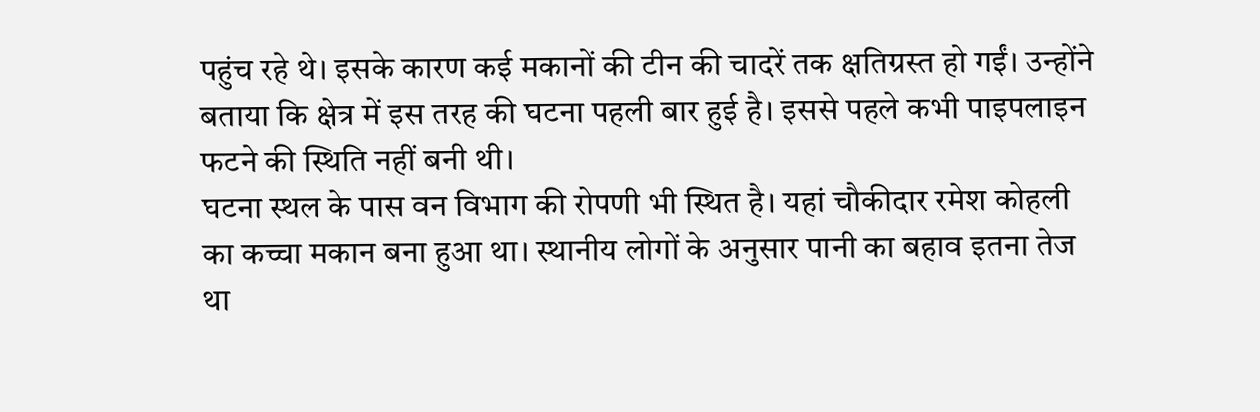पहुंच रहे थे। इसके कारण कई मकानों की टीन की चादरें तक क्षतिग्रस्त हो गईं। उन्होंने बताया कि क्षेत्र में इस तरह की घटना पहली बार हुई है। इससे पहले कभी पाइपलाइन फटने की स्थिति नहीं बनी थी।
घटना स्थल के पास वन विभाग की रोपणी भी स्थित है। यहां चौकीदार रमेश कोहली का कच्चा मकान बना हुआ था। स्थानीय लोगों के अनुसार पानी का बहाव इतना तेज था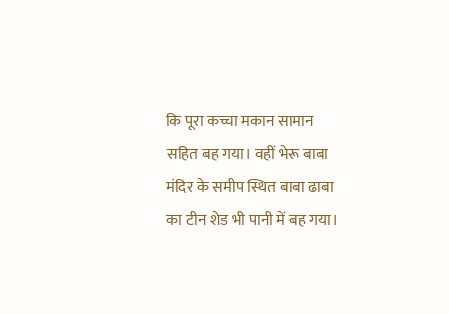कि पूरा कच्चा मकान सामान सहित बह गया। वहीं भेरू बाबा मंदिर के समीप स्थित बाबा ढाबा का टीन शेड भी पानी में बह गया।